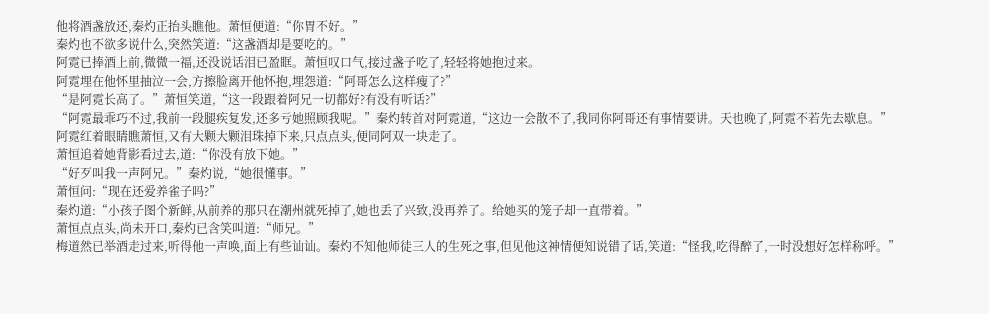他将酒盏放还,秦灼正抬头瞧他。萧恒便道:“你胃不好。”
秦灼也不欲多说什么,突然笑道:“这盏酒却是要吃的。”
阿霓已捧酒上前,微微一福,还没说话泪已盈眶。萧恒叹口气,接过盏子吃了,轻轻将她抱过来。
阿霓埋在他怀里抽泣一会,方擦脸离开他怀抱,埋怨道:“阿哥怎么这样瘦了?”
“是阿霓长高了。”萧恒笑道,“这一段跟着阿兄一切都好?有没有听话?”
“阿霓最乖巧不过,我前一段腿疾复发,还多亏她照顾我呢。”秦灼转首对阿霓道,“这边一会散不了,我同你阿哥还有事情要讲。天也晚了,阿霓不若先去歇息。”
阿霓红着眼睛瞧萧恒,又有大颗大颗泪珠掉下来,只点点头,便同阿双一块走了。
萧恒追着她背影看过去,道:“你没有放下她。”
“好歹叫我一声阿兄。”秦灼说,“她很懂事。”
萧恒问:“现在还爱养雀子吗?”
秦灼道:“小孩子图个新鲜,从前养的那只在潮州就死掉了,她也丢了兴致,没再养了。给她买的笼子却一直带着。”
萧恒点点头,尚未开口,秦灼已含笑叫道:“师兄。”
梅道然已举酒走过来,听得他一声唤,面上有些讪讪。秦灼不知他师徒三人的生死之事,但见他这神情便知说错了话,笑道:“怪我,吃得醉了,一时没想好怎样称呼。”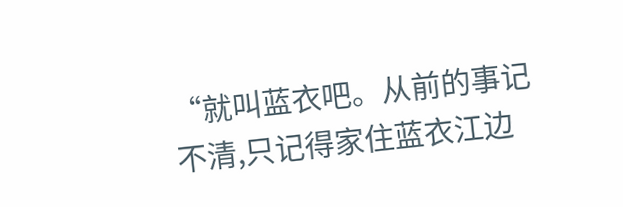“就叫蓝衣吧。从前的事记不清,只记得家住蓝衣江边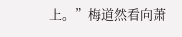上。”梅道然看向萧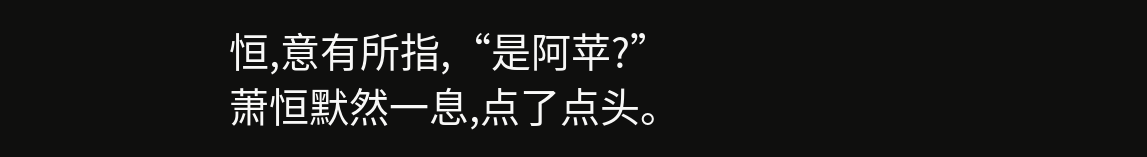恒,意有所指,“是阿苹?”
萧恒默然一息,点了点头。